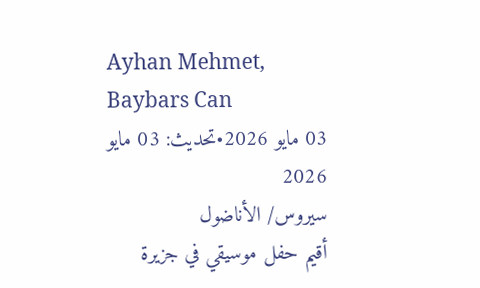Ayhan Mehmet, Baybars Can
03 مايو 2026•تحديث: 03 مايو 2026
سيروس/ الأناضول
أقيم حفل موسيقي في جزيرة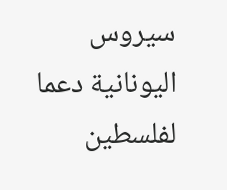سيروس اليونانية دعما لفلسطين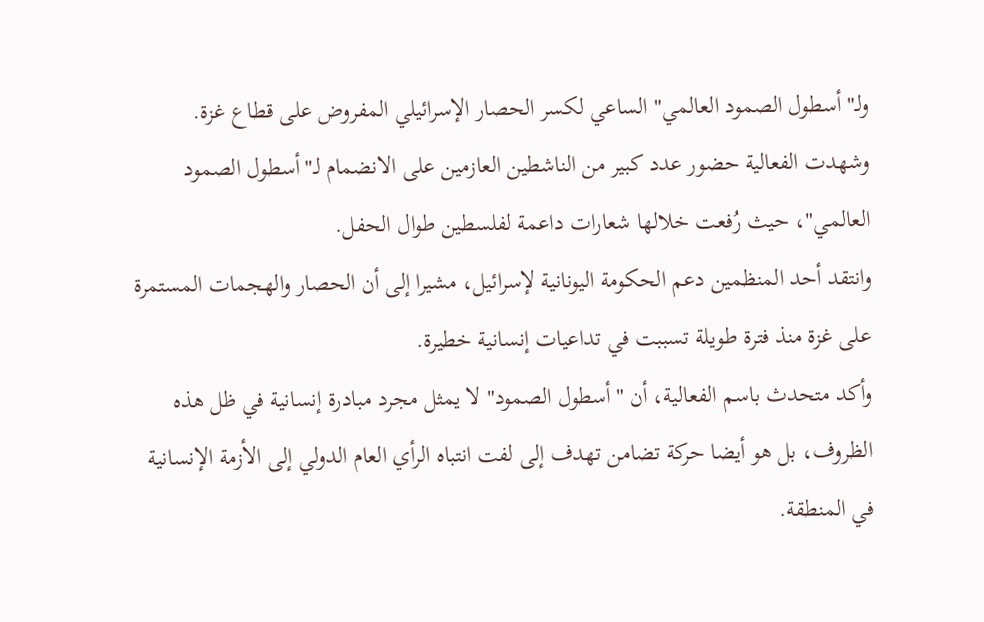ولـ"أسطول الصمود العالمي" الساعي لكسر الحصار الإسرائيلي المفروض على قطاع غزة.
وشهدت الفعالية حضور عدد كبير من الناشطين العازمين على الانضمام لـ"أسطول الصمود العالمي"، حيث رُفعت خلالها شعارات داعمة لفلسطين طوال الحفل.
وانتقد أحد المنظمين دعم الحكومة اليونانية لإسرائيل، مشيرا إلى أن الحصار والهجمات المستمرة على غزة منذ فترة طويلة تسببت في تداعيات إنسانية خطيرة.
وأكد متحدث باسم الفعالية، أن "أسطول الصمود" لا يمثل مجرد مبادرة إنسانية في ظل هذه الظروف، بل هو أيضا حركة تضامن تهدف إلى لفت انتباه الرأي العام الدولي إلى الأزمة الإنسانية في المنطقة.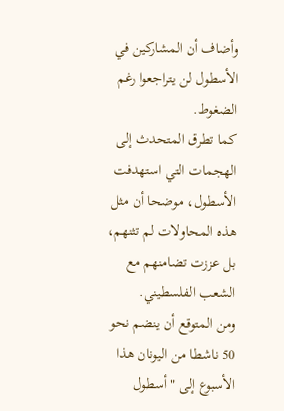وأضاف أن المشاركين في الأسطول لن يتراجعوا رغم الضغوط.
كما تطرق المتحدث إلى الهجمات التي استهدفت الأسطول، موضحا أن مثل هذه المحاولات لم تثنهم، بل عززت تضامنهم مع الشعب الفلسطيني.
ومن المتوقع أن ينضم نحو 50 ناشطا من اليونان هذا الأسبوع إلى "أسطول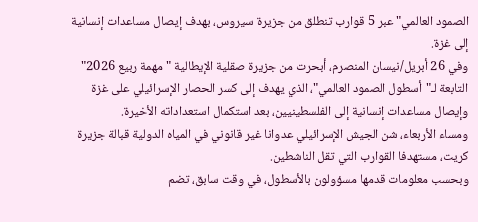الصمود العالمي" عبر 5 قوارب تنطلق من جزيرة سيروس، بهدف إيصال مساعدات إنسانية إلى غزة.
وفي 26 أبريل/نيسان المنصرم، أبحرت من جزيرة صقلية الإيطالية "مهمة ربيع 2026" التابعة لـ"أسطول الصمود العالمي"، الذي يهدف إلى كسر الحصار الإسرائيلي على غزة وإيصال مساعدات إنسانية إلى الفلسطينيين، بعد استكمال استعداداته الأخيرة.
ومساء الأربعاء، شن الجيش الإسرائيلي عدوانا غير قانوني في المياه الدولية قبالة جزيرة كريت، مستهدفا القوارب التي تقل الناشطين.
وبحسب معلومات قدمها مسؤولون بالأسطول، في وقت سابق، تضم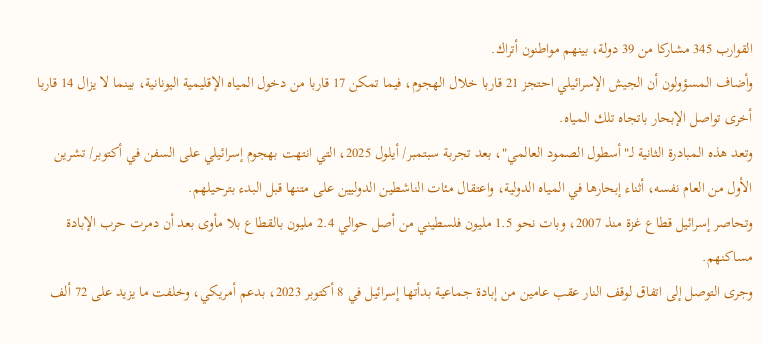القوارب 345 مشاركا من 39 دولة، بينهم مواطنون أتراك.
وأضاف المسؤولون أن الجيش الإسرائيلي احتجز 21 قاربا خلال الهجوم، فيما تمكن 17 قاربا من دخول المياه الإقليمية اليونانية، بينما لا يزال 14 قاربا أخرى تواصل الإبحار باتجاه تلك المياه.
وتعد هذه المبادرة الثانية لـ"أسطول الصمود العالمي"، بعد تجربة سبتمبر/ أيلول 2025، التي انتهت بهجوم إسرائيلي على السفن في أكتوبر/ تشرين الأول من العام نفسه، أثناء إبحارها في المياه الدولية، واعتقال مئات الناشطين الدوليين على متنها قبل البدء بترحيلهم.
وتحاصر إسرائيل قطاع غزة منذ 2007، وبات نحو 1.5 مليون فلسطيني من أصل حوالي 2.4 مليون بالقطاع بلا مأوى بعد أن دمرت حرب الإبادة مساكنهم.
وجرى التوصل إلى اتفاق لوقف النار عقب عامين من إبادة جماعية بدأتها إسرائيل في 8 أكتوبر 2023، بدعم أمريكي، وخلفت ما يزيد على 72 ألف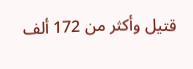قتيل وأكثر من 172 ألف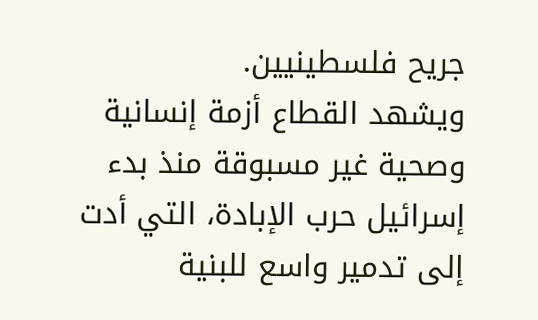جريح فلسطينيين.
ويشهد القطاع أزمة إنسانية وصحية غير مسبوقة منذ بدء إسرائيل حرب الإبادة، التي أدت إلى تدمير واسع للبنية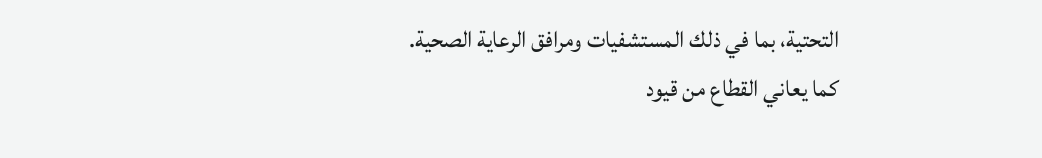التحتية، بما في ذلك المستشفيات ومرافق الرعاية الصحية.
كما يعاني القطاع من قيود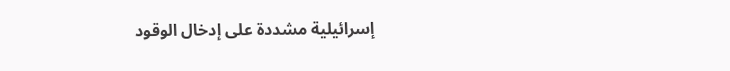إسرائيلية مشددة على إدخال الوقود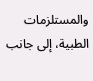والمستلزمات الطبية، إلى جانب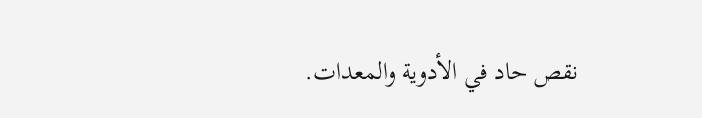نقص حاد في الأدوية والمعدات.